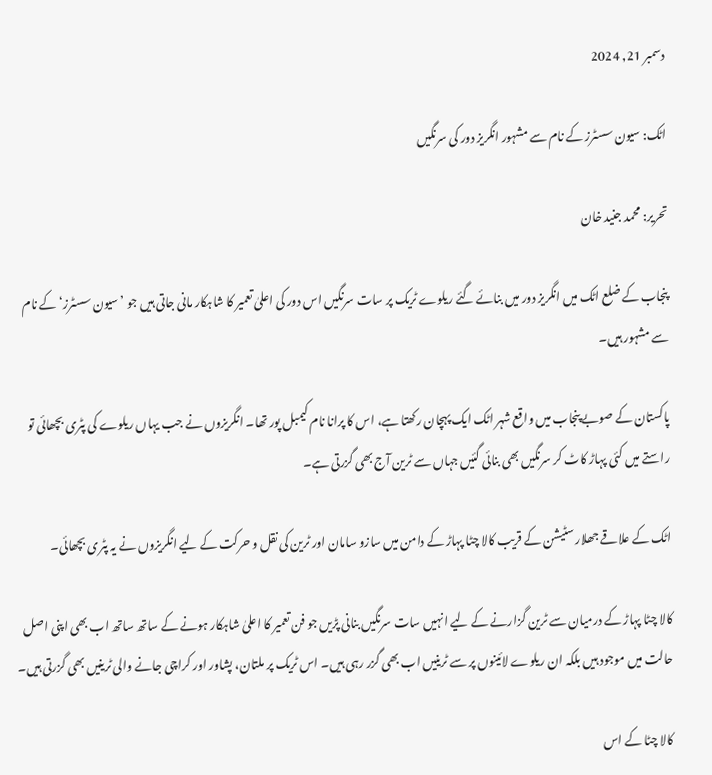دسمبر 21, 2024

اٹک: سیون سسٹرز کے نام سے مشہور انگریز دور کی سرنگیں

تحریر: محمد جنید خان

پنجاب کے ضلع اٹک میں انگریز دور میں بنائے گئے ریلوے ٹریک پر سات سرنگیں اس دور کی اعلیٰ تعمیر کا شاہکار مانی جاتی ہیں جو ’سیون سسٹرز‘ کے نام سے مشہور ہیں۔

پاکستان کے صوبے پنجاب میں واقع شہر اٹک ایک پہچان رکھتا ہے، اس کا پرانا نام کیمبل پور تھا۔ انگریزوں نے جب یہاں ریلوے کی پٹری بچھائی تو راستے میں کئی پہاڑ کاٹ کر سرنگیں بھی بنائی گئیں جہاں سے ٹرین آج بھی گزرتی ہے۔

اٹک کے علاقے جھلار سٹیشن کے قریب کالا چٹا پہاڑ کے دامن میں سازو سامان اور ٹرین کی نقل و حرکت کے لیے انگریزوں نے یہ پٹری بچھائی۔

کالا چٹا پہاڑ کے درمیان سے ٹرین گزارنے کے لیے انہیں سات سرنگیں بنانی پڑیں جو فن تعمیر کا اعلیٰ شاہکار ہونے کے ساتھ ساتھ اب بھی اپنی اصل حالت میں موجود ہیں بلکہ ان ریلوے لائینوں پر سے ٹرینیں اب بھی گزر رہی ہیں۔ اس ٹریک پر ملتان، پشاور اور کراچی جانے والی ٹرینیں بھی گزرتی ہیں۔

کالا چٹا کے اس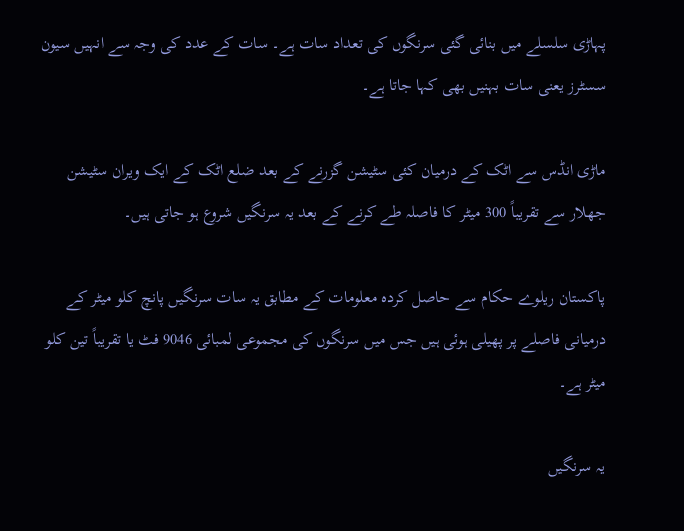پہاڑی سلسلے میں بنائی گئی سرنگوں کی تعداد سات ہے۔ سات کے عدد کی وجہ سے انہیں سیون سسٹرز یعنی سات بہنیں بھی کہا جاتا ہے۔

ماڑی انڈس سے اٹک کے درمیان کئی سٹیشن گزرنے کے بعد ضلع اٹک کے ایک ویران سٹیشن جھلار سے تقریباً 300 میٹر کا فاصلہ طے کرنے کے بعد یہ سرنگیں شروع ہو جاتی ہیں۔

پاکستان ریلوے حکام سے حاصل کردہ معلومات کے مطابق یہ سات سرنگیں پانچ کلو میٹر کے درمیانی فاصلے پر پھیلی ہوئی ہیں جس میں سرنگوں کی مجموعی لمبائی 9046 فٹ یا تقریباً تین کلو میٹر ہے۔

یہ سرنگیں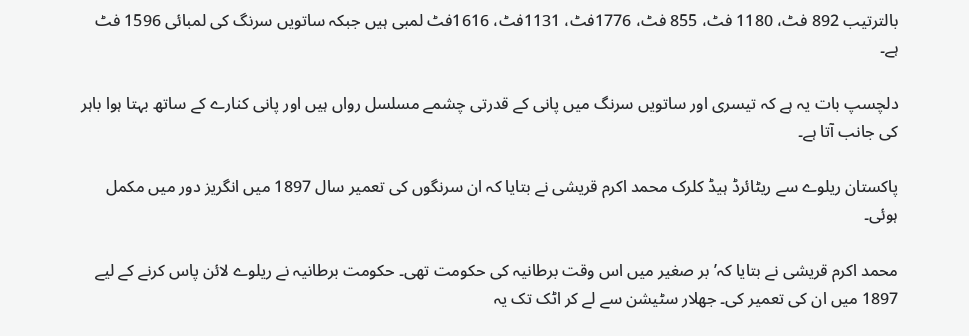بالترتیب 892 فٹ، 1180 فٹ، 855 فٹ، 1776فٹ، 1131فٹ، 1616فٹ لمبی ہیں جبکہ ساتویں سرنگ کی لمبائی 1596 فٹ ہے۔

دلچسپ بات یہ ہے کہ تیسری اور ساتویں سرنگ میں پانی کے قدرتی چشمے مسلسل رواں ہیں اور پانی کنارے کے ساتھ بہتا ہوا باہر کی جانب آتا ہے۔

پاکستان ریلوے سے ریٹائرڈ ہیڈ کلرک محمد اکرم قریشی نے بتایا کہ ان سرنگوں کی تعمیر سال 1897 میں انگریز دور میں مکمل ہوئی۔

محمد اکرم قریشی نے بتایا کہ’ بر صغیر میں اس وقت برطانیہ کی حکومت تھی۔ حکومت برطانیہ نے ریلوے لائن پاس کرنے کے لیے 1897 میں ان کی تعمیر کی۔ جھلار سٹیشن سے لے کر اٹک تک یہ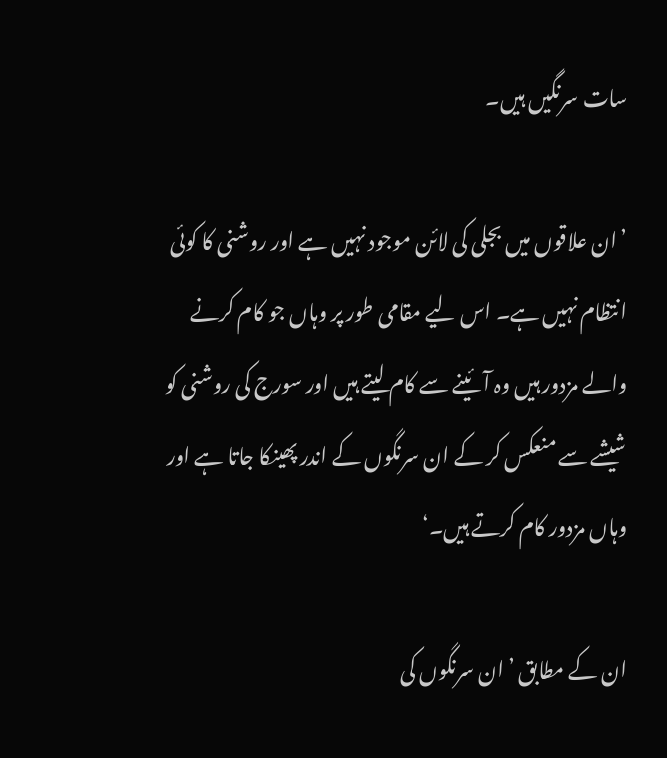سات سرنگیں ہیں۔

’ان علاقوں میں بجلی کی لائن موجود نہیں ہے اور روشنی کا کوئی انتظام نہیں ہے۔ اس لیے مقامی طور پر وہاں جو کام کرنے والے مزدور ہیں وہ آئینے سے کام لیتے ہیں اور سورج کی روشنی کو شیشے سے منعکس کر کے ان سرنگوں کے اندر پھینکا جاتا ہے اور وہاں مزدور کام کرتے ہیں۔‘

ان کے مطابق ’ان سرنگوں کی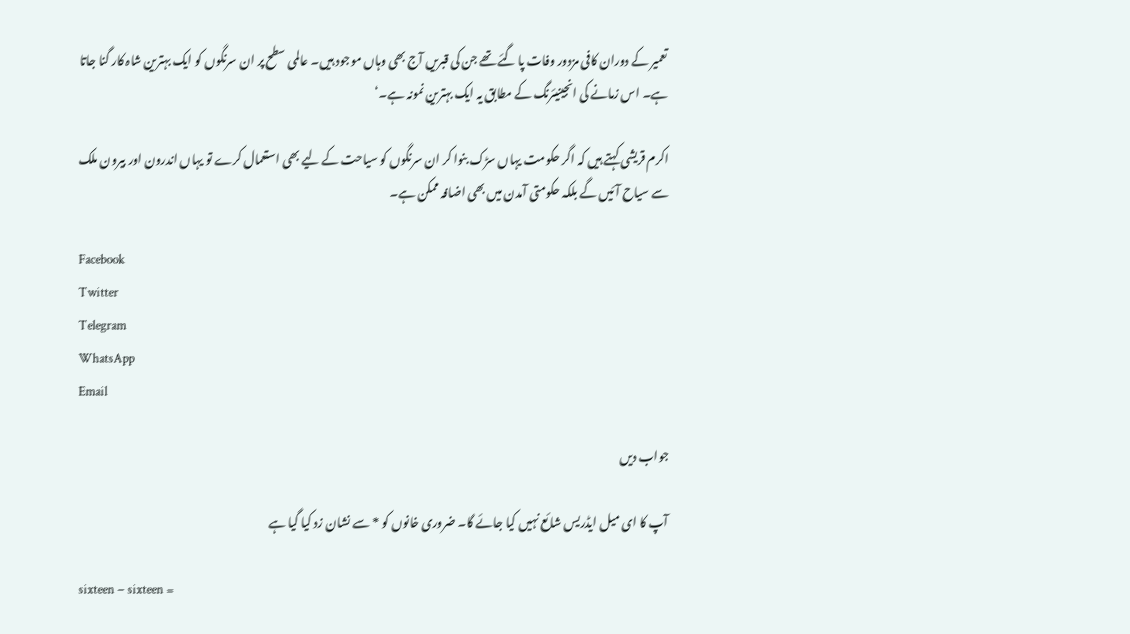تعمیر کے دوران کافی مزدور وفات پا گئے تھے جن کی قبریں آج بھی وہاں موجود ہیں۔ عالمی سطح پر ان سرنگوں کو ایک بہترین شاہ کار گنا جاتا ہے۔ اس زمانے کی انجینیئرنگ کے مطابق یہ ایک بہترین نمونہ ہے۔‘

اکرم قریشی کہتے ہیں کہ اگر حکومت یہاں سڑک بنوا کر ان سرنگوں کو سیاحت کے لیے بھی استعمال کرے تو یہاں اندرون اور بیرون ملک سے سیاح آئیں گے بلکہ حکومتی آمدن میں بھی اضافہ ممکن ہے۔

Facebook
Twitter
Telegram
WhatsApp
Email

جواب دیں

آپ کا ای میل ایڈریس شائع نہیں کیا جائے گا۔ ضروری خانوں کو * سے نشان زد کیا گیا ہے

sixteen − sixteen =